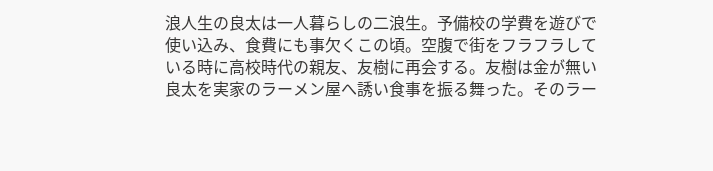浪人生の良太は一人暮らしの二浪生。予備校の学費を遊びで使い込み、食費にも事欠くこの頃。空腹で街をフラフラしている時に高校時代の親友、友樹に再会する。友樹は金が無い良太を実家のラーメン屋へ誘い食事を振る舞った。そのラー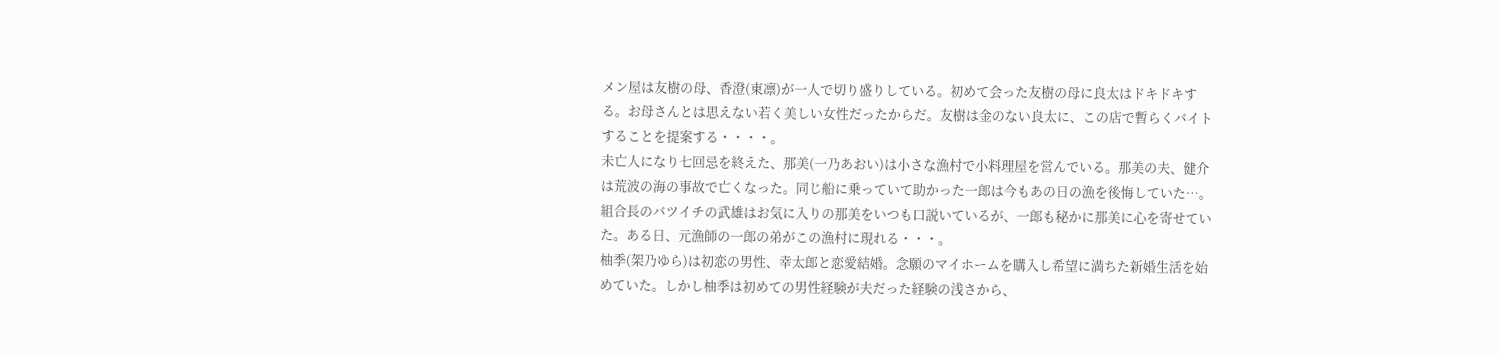メン屋は友樹の母、香澄(東凛)が一人で切り盛りしている。初めて会った友樹の母に良太はドキドキする。お母さんとは思えない若く美しい女性だったからだ。友樹は金のない良太に、この店で暫らくバイトすることを提案する・・・・。
未亡人になり七回忌を終えた、那美(一乃あおい)は小さな漁村で小料理屋を営んでいる。那美の夫、健介は荒波の海の事故で亡くなった。同じ船に乗っていて助かった一郎は今もあの日の漁を後悔していた…。組合長のバツイチの武雄はお気に入りの那美をいつも口説いているが、一郎も秘かに那美に心を寄せていた。ある日、元漁師の一郎の弟がこの漁村に現れる・・・。
柚季(架乃ゆら)は初恋の男性、幸太郎と恋愛結婚。念願のマイホームを購入し希望に満ちた新婚生活を始めていた。しかし柚季は初めての男性経験が夫だった経験の浅さから、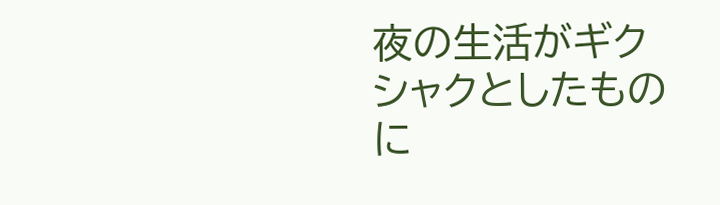夜の生活がギクシャクとしたものに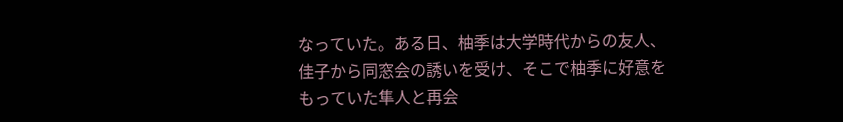なっていた。ある日、柚季は大学時代からの友人、佳子から同窓会の誘いを受け、そこで柚季に好意をもっていた隼人と再会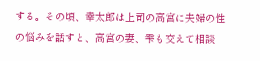する。その頃、幸太郎は上司の高宮に夫婦の性の悩みを話すと、高宮の妻、雫も交えて相談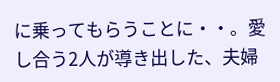に乗ってもらうことに・・。愛し合う2人が導き出した、夫婦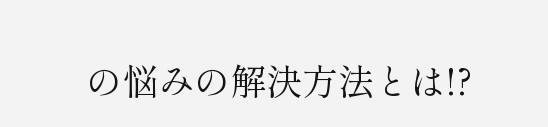の悩みの解決方法とは!?